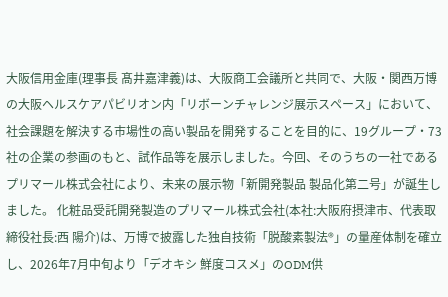大阪信用金庫(理事長 髙井嘉津義)は、大阪商工会議所と共同で、大阪・関西万博の大阪ヘルスケアパビリオン内「リボーンチャレンジ展示スペース」において、社会課題を解決する市場性の高い製品を開発することを目的に、19グループ・73社の企業の参画のもと、試作品等を展示しました。今回、そのうちの一社であるプリマール株式会社により、未来の展示物「新開発製品 製品化第二号」が誕生しました。 化粧品受託開発製造のプリマール株式会社(本社:大阪府摂津市、代表取締役社長:西 陽介)は、万博で披露した独自技術「脱酸素製法®」の量産体制を確立し、2026年7月中旬より「デオキシ 鮮度コスメ」のODM供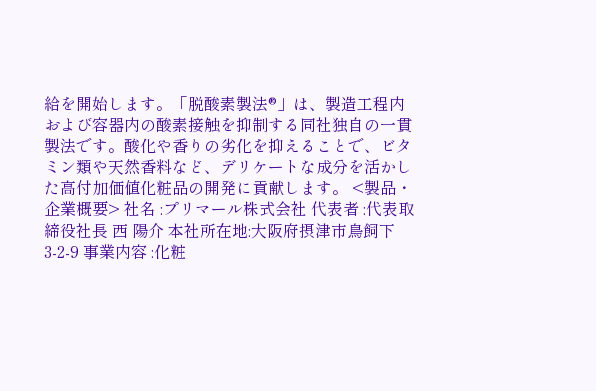給を開始します。「脱酸素製法®」は、製造工程内および容器内の酸素接触を抑制する同社独自の一貫製法です。酸化や香りの劣化を抑えることで、ビタミン類や天然香料など、デリケートな成分を活かした高付加価値化粧品の開発に貢献します。 <製品・企業概要> 社名 :プリマール株式会社 代表者 :代表取締役社長 西 陽介 本社所在地:大阪府摂津市鳥飼下3-2-9 事業内容 :化粧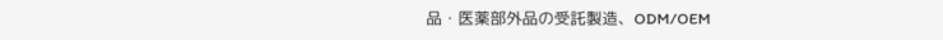品・医薬部外品の受託製造、ODM/OEM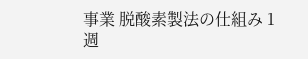事業 脱酸素製法の仕組み 1週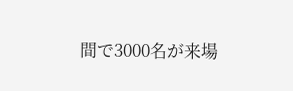間で3000名が来場